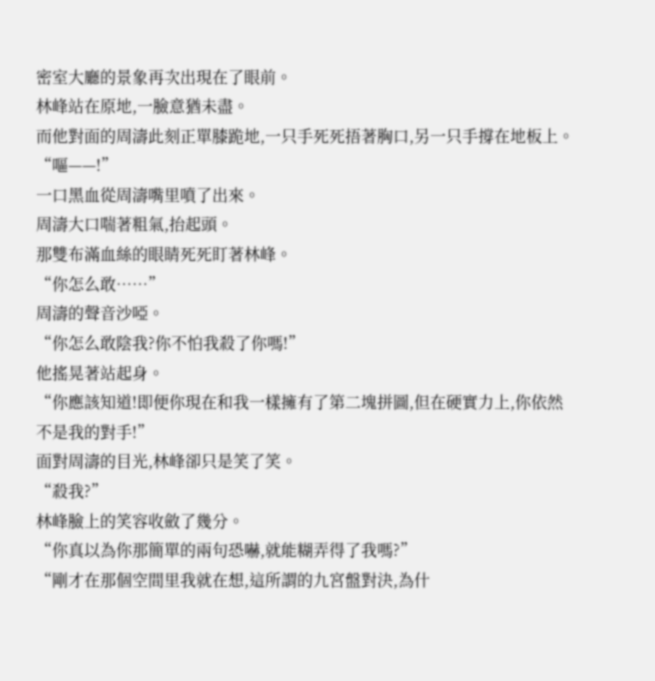密室大廳的景象再次出現在了眼前。
林峰站在原地,一臉意猶未盡。
而他對面的周濤此刻正單膝跪地,一只手死死捂著胸口,另一只手撐在地板上。
“嘔——!”
一口黑血從周濤嘴里噴了出來。
周濤大口喘著粗氣,抬起頭。
那雙布滿血絲的眼睛死死盯著林峰。
“你怎么敢……”
周濤的聲音沙啞。
“你怎么敢陰我?你不怕我殺了你嗎!”
他搖晃著站起身。
“你應該知道!即便你現在和我一樣擁有了第二塊拼圖,但在硬實力上,你依然不是我的對手!”
面對周濤的目光,林峰卻只是笑了笑。
“殺我?”
林峰臉上的笑容收斂了幾分。
“你真以為你那簡單的兩句恐嚇,就能糊弄得了我嗎?”
“剛才在那個空間里我就在想,這所謂的九宮盤對決,為什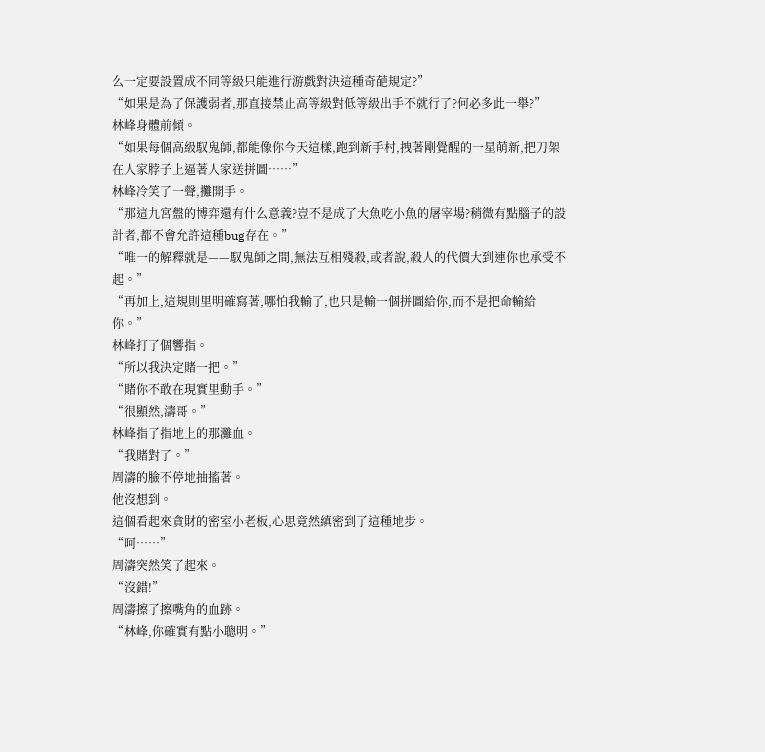么一定要設置成不同等級只能進行游戲對決這種奇葩規定?”
“如果是為了保護弱者,那直接禁止高等級對低等級出手不就行了?何必多此一舉?”
林峰身體前傾。
“如果每個高級馭鬼師,都能像你今天這樣,跑到新手村,拽著剛覺醒的一星萌新,把刀架在人家脖子上逼著人家送拼圖……”
林峰冷笑了一聲,攤開手。
“那這九宮盤的博弈還有什么意義?豈不是成了大魚吃小魚的屠宰場?稍微有點腦子的設計者,都不會允許這種bug存在。”
“唯一的解釋就是——馭鬼師之間,無法互相殘殺,或者說,殺人的代價大到連你也承受不起。”
“再加上,這規則里明確寫著,哪怕我輸了,也只是輸一個拼圖給你,而不是把命輸給你。”
林峰打了個響指。
“所以我決定賭一把。”
“賭你不敢在現實里動手。”
“很顯然,濤哥。”
林峰指了指地上的那灘血。
“我賭對了。”
周濤的臉不停地抽搐著。
他沒想到。
這個看起來貪財的密室小老板,心思竟然縝密到了這種地步。
“呵……”
周濤突然笑了起來。
“沒錯!”
周濤擦了擦嘴角的血跡。
“林峰,你確實有點小聰明。”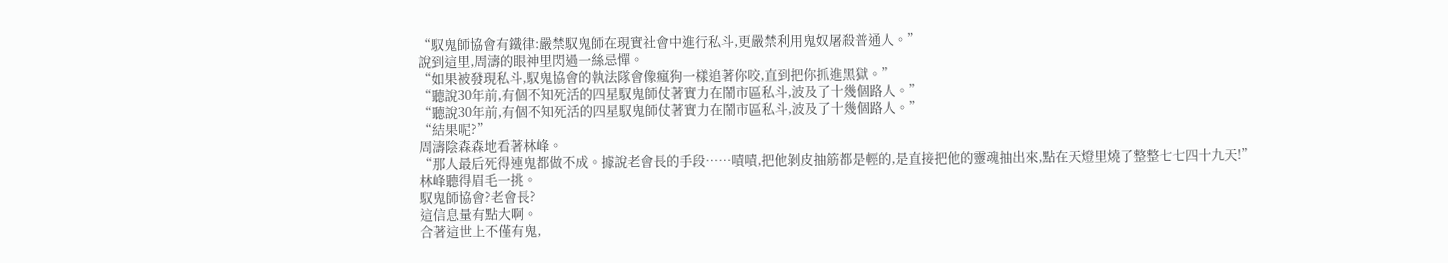“馭鬼師協會有鐵律:嚴禁馭鬼師在現實社會中進行私斗,更嚴禁利用鬼奴屠殺普通人。”
說到這里,周濤的眼神里閃過一絲忌憚。
“如果被發現私斗,馭鬼協會的執法隊會像瘋狗一樣追著你咬,直到把你抓進黑獄。”
“聽說30年前,有個不知死活的四星馭鬼師仗著實力在鬧市區私斗,波及了十幾個路人。”
“聽說30年前,有個不知死活的四星馭鬼師仗著實力在鬧市區私斗,波及了十幾個路人。”
“結果呢?”
周濤陰森森地看著林峰。
“那人最后死得連鬼都做不成。據說老會長的手段……嘖嘖,把他剝皮抽筋都是輕的,是直接把他的靈魂抽出來,點在天燈里燒了整整七七四十九天!”
林峰聽得眉毛一挑。
馭鬼師協會?老會長?
這信息量有點大啊。
合著這世上不僅有鬼,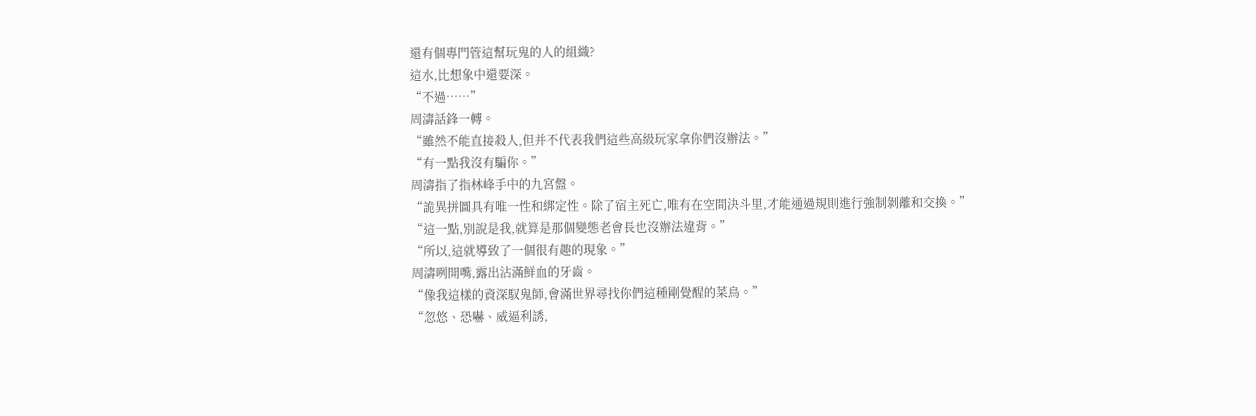還有個專門管這幫玩鬼的人的組織?
這水,比想象中還要深。
“不過……”
周濤話鋒一轉。
“雖然不能直接殺人,但并不代表我們這些高級玩家拿你們沒辦法。”
“有一點我沒有騙你。”
周濤指了指林峰手中的九宮盤。
“詭異拼圖具有唯一性和綁定性。除了宿主死亡,唯有在空間決斗里,才能通過規則進行強制剝離和交換。”
“這一點,別說是我,就算是那個變態老會長也沒辦法違背。”
“所以,這就導致了一個很有趣的現象。”
周濤咧開嘴,露出沾滿鮮血的牙齒。
“像我這樣的資深馭鬼師,會滿世界尋找你們這種剛覺醒的菜鳥。”
“忽悠、恐嚇、威逼利誘,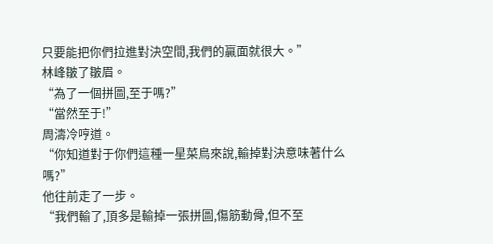只要能把你們拉進對決空間,我們的贏面就很大。”
林峰皺了皺眉。
“為了一個拼圖,至于嗎?”
“當然至于!”
周濤冷哼道。
“你知道對于你們這種一星菜鳥來說,輸掉對決意味著什么嗎?”
他往前走了一步。
“我們輸了,頂多是輸掉一張拼圖,傷筋動骨,但不至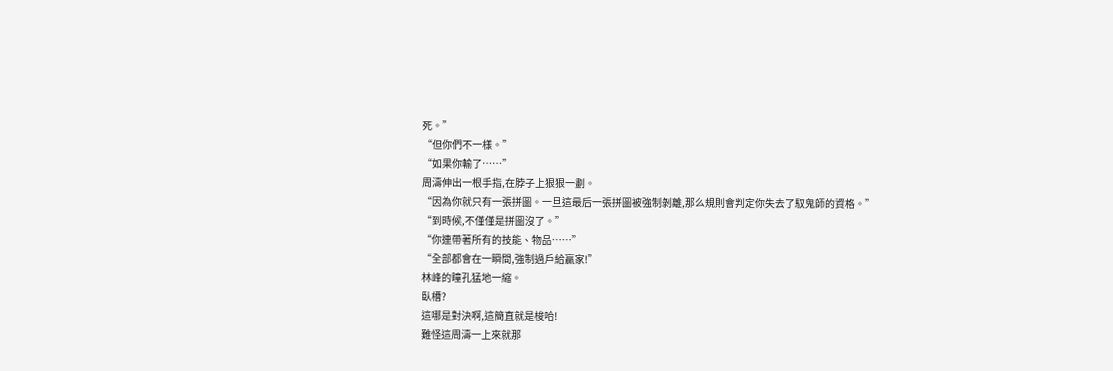死。”
“但你們不一樣。”
“如果你輸了……”
周濤伸出一根手指,在脖子上狠狠一劃。
“因為你就只有一張拼圖。一旦這最后一張拼圖被強制剝離,那么規則會判定你失去了馭鬼師的資格。”
“到時候,不僅僅是拼圖沒了。”
“你連帶著所有的技能、物品……”
“全部都會在一瞬間,強制過戶給贏家!”
林峰的瞳孔猛地一縮。
臥槽?
這哪是對決啊,這簡直就是梭哈!
難怪這周濤一上來就那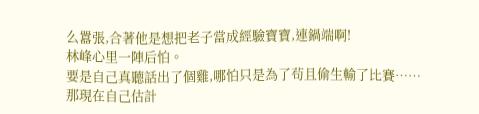么囂張,合著他是想把老子當成經驗寶寶,連鍋端啊!
林峰心里一陣后怕。
要是自己真聽話出了個雞,哪怕只是為了茍且偷生輸了比賽……
那現在自己估計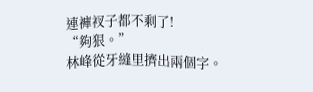連褲衩子都不剩了!
“夠狠。”
林峰從牙縫里擠出兩個字。